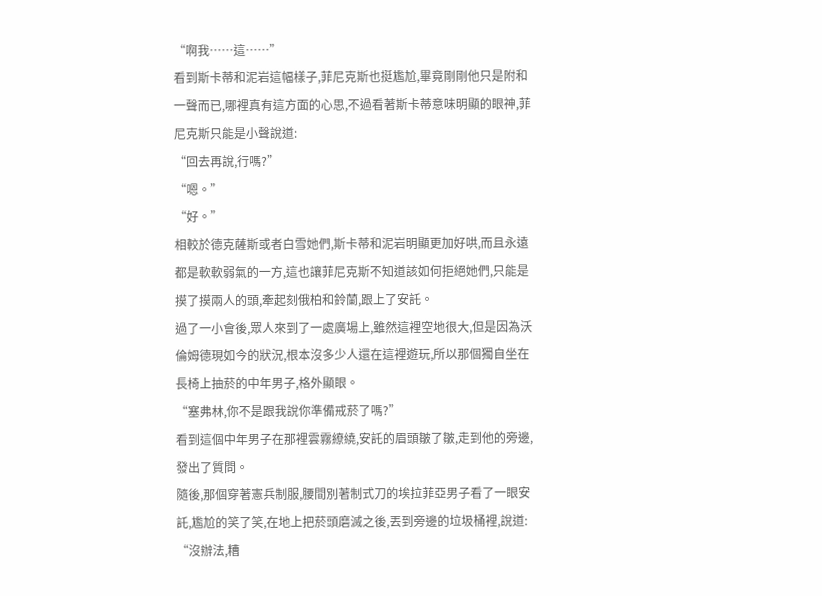“啊我……這……”
看到斯卡蒂和泥岩這幅樣子,菲尼克斯也挺尷尬,畢竟剛剛他只是附和一聲而已,哪裡真有這方面的心思,不過看著斯卡蒂意味明顯的眼神,菲尼克斯只能是小聲說道:
“回去再說,行嗎?”
“嗯。”
“好。”
相較於德克薩斯或者白雪她們,斯卡蒂和泥岩明顯更加好哄,而且永遠都是軟軟弱氣的一方,這也讓菲尼克斯不知道該如何拒絕她們,只能是摸了摸兩人的頭,牽起刻俄柏和鈴蘭,跟上了安託。
過了一小會後,眾人來到了一處廣場上,雖然這裡空地很大,但是因為沃倫姆德現如今的狀況,根本沒多少人還在這裡遊玩,所以那個獨自坐在長椅上抽菸的中年男子,格外顯眼。
“塞弗林,你不是跟我說你準備戒菸了嗎?”
看到這個中年男子在那裡雲霧繚繞,安託的眉頭皺了皺,走到他的旁邊,發出了質問。
隨後,那個穿著憲兵制服,腰間別著制式刀的埃拉菲亞男子看了一眼安託,尷尬的笑了笑,在地上把菸頭磨滅之後,丟到旁邊的垃圾桶裡,說道:
“沒辦法,糟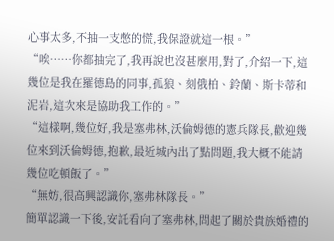心事太多,不抽一支憋的慌,我保證就這一根。”
“唉……你都抽完了,我再說也沒甚麼用,對了,介紹一下,這幾位是我在羅德島的同事,孤狼、刻俄柏、鈴蘭、斯卡蒂和泥岩,這次來是協助我工作的。”
“這樣啊,幾位好,我是塞弗林,沃倫姆德的憲兵隊長,歡迎幾位來到沃倫姆德,抱歉,最近城內出了點問題,我大概不能請幾位吃頓飯了。”
“無妨,很高興認識你,塞弗林隊長。”
簡單認識一下後,安託看向了塞弗林,問起了關於貴族婚禮的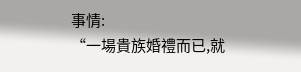事情:
“一場貴族婚禮而已,就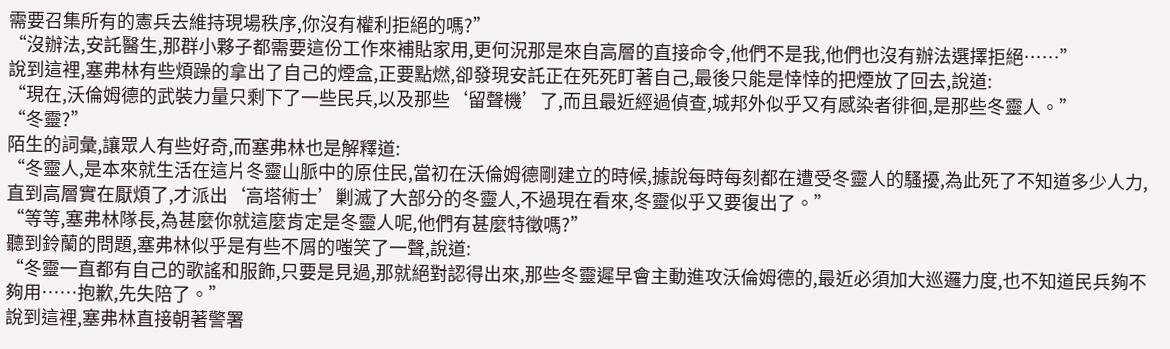需要召集所有的憲兵去維持現場秩序,你沒有權利拒絕的嗎?”
“沒辦法,安託醫生,那群小夥子都需要這份工作來補貼家用,更何況那是來自高層的直接命令,他們不是我,他們也沒有辦法選擇拒絕……”
說到這裡,塞弗林有些煩躁的拿出了自己的煙盒,正要點燃,卻發現安託正在死死盯著自己,最後只能是悻悻的把煙放了回去,說道:
“現在,沃倫姆德的武裝力量只剩下了一些民兵,以及那些‘留聲機’了,而且最近經過偵查,城邦外似乎又有感染者徘徊,是那些冬靈人。”
“冬靈?”
陌生的詞彙,讓眾人有些好奇,而塞弗林也是解釋道:
“冬靈人,是本來就生活在這片冬靈山脈中的原住民,當初在沃倫姆德剛建立的時候,據說每時每刻都在遭受冬靈人的騷擾,為此死了不知道多少人力,直到高層實在厭煩了,才派出‘高塔術士’剿滅了大部分的冬靈人,不過現在看來,冬靈似乎又要復出了。”
“等等,塞弗林隊長,為甚麼你就這麼肯定是冬靈人呢,他們有甚麼特徵嗎?”
聽到鈴蘭的問題,塞弗林似乎是有些不屑的嗤笑了一聲,說道:
“冬靈一直都有自己的歌謠和服飾,只要是見過,那就絕對認得出來,那些冬靈遲早會主動進攻沃倫姆德的,最近必須加大巡邏力度,也不知道民兵夠不夠用……抱歉,先失陪了。”
說到這裡,塞弗林直接朝著警署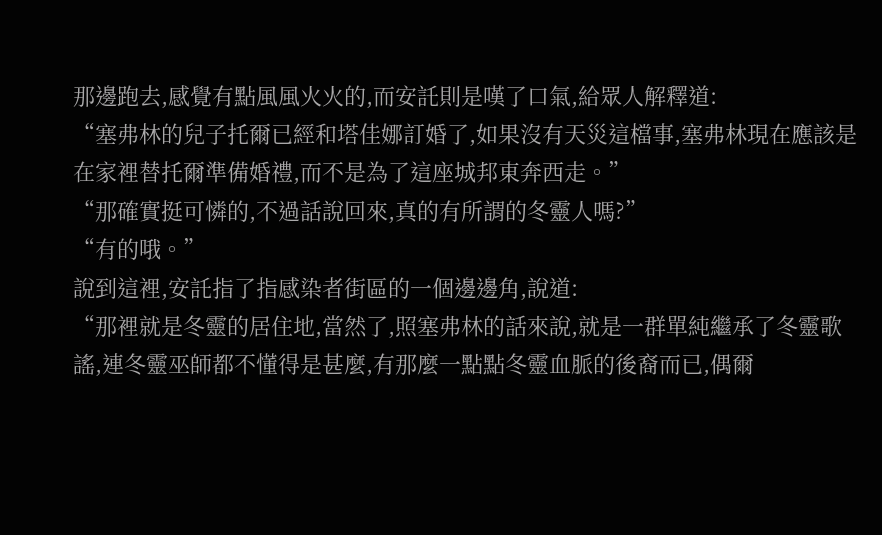那邊跑去,感覺有點風風火火的,而安託則是嘆了口氣,給眾人解釋道:
“塞弗林的兒子托爾已經和塔佳娜訂婚了,如果沒有天災這檔事,塞弗林現在應該是在家裡替托爾準備婚禮,而不是為了這座城邦東奔西走。”
“那確實挺可憐的,不過話說回來,真的有所謂的冬靈人嗎?”
“有的哦。”
說到這裡,安託指了指感染者街區的一個邊邊角,說道:
“那裡就是冬靈的居住地,當然了,照塞弗林的話來說,就是一群單純繼承了冬靈歌謠,連冬靈巫師都不懂得是甚麼,有那麼一點點冬靈血脈的後裔而已,偶爾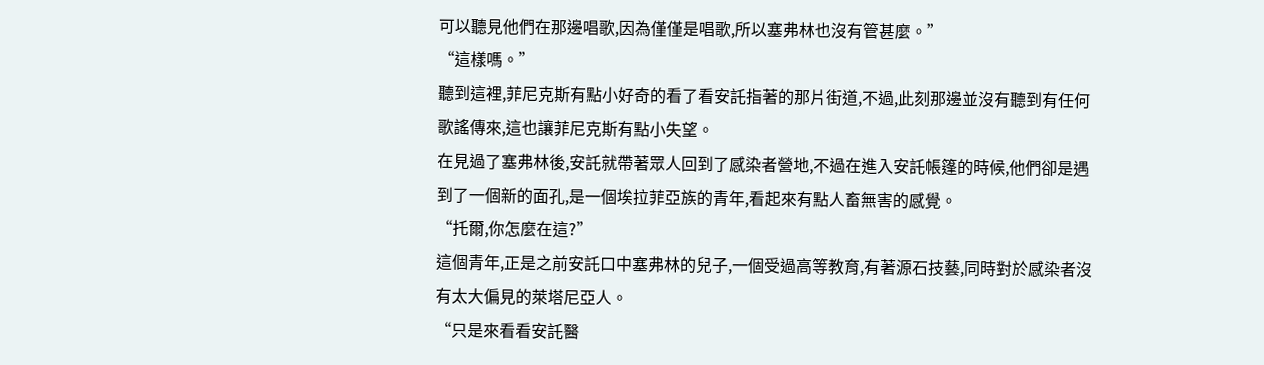可以聽見他們在那邊唱歌,因為僅僅是唱歌,所以塞弗林也沒有管甚麼。”
“這樣嗎。”
聽到這裡,菲尼克斯有點小好奇的看了看安託指著的那片街道,不過,此刻那邊並沒有聽到有任何歌謠傳來,這也讓菲尼克斯有點小失望。
在見過了塞弗林後,安託就帶著眾人回到了感染者營地,不過在進入安託帳篷的時候,他們卻是遇到了一個新的面孔,是一個埃拉菲亞族的青年,看起來有點人畜無害的感覺。
“托爾,你怎麼在這?”
這個青年,正是之前安託口中塞弗林的兒子,一個受過高等教育,有著源石技藝,同時對於感染者沒有太大偏見的萊塔尼亞人。
“只是來看看安託醫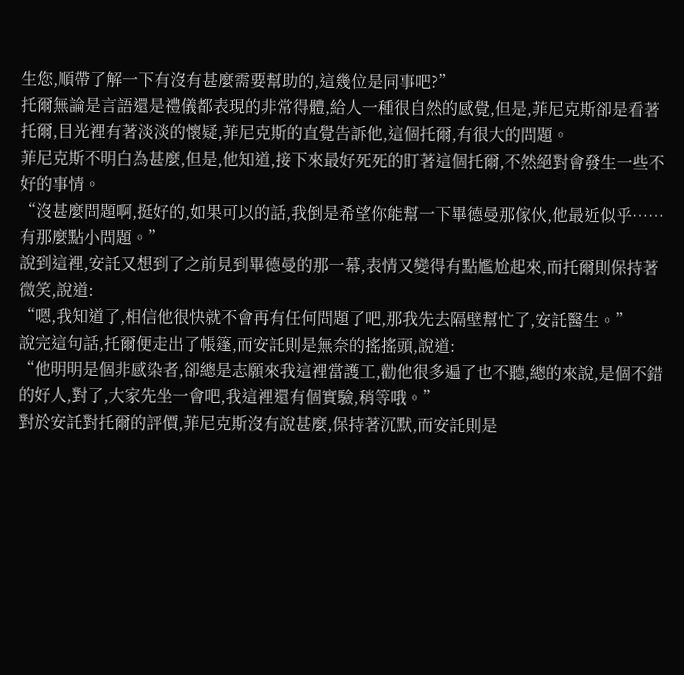生您,順帶了解一下有沒有甚麼需要幫助的,這幾位是同事吧?”
托爾無論是言語還是禮儀都表現的非常得體,給人一種很自然的感覺,但是,菲尼克斯卻是看著托爾,目光裡有著淡淡的懷疑,菲尼克斯的直覺告訴他,這個托爾,有很大的問題。
菲尼克斯不明白為甚麼,但是,他知道,接下來最好死死的盯著這個托爾,不然絕對會發生一些不好的事情。
“沒甚麼問題啊,挺好的,如果可以的話,我倒是希望你能幫一下畢德曼那傢伙,他最近似乎……有那麼點小問題。”
說到這裡,安託又想到了之前見到畢德曼的那一幕,表情又變得有點尷尬起來,而托爾則保持著微笑,說道:
“嗯,我知道了,相信他很快就不會再有任何問題了吧,那我先去隔壁幫忙了,安託醫生。”
說完這句話,托爾便走出了帳篷,而安託則是無奈的搖搖頭,說道:
“他明明是個非感染者,卻總是志願來我這裡當護工,勸他很多遍了也不聽,總的來說,是個不錯的好人,對了,大家先坐一會吧,我這裡還有個實驗,稍等哦。”
對於安託對托爾的評價,菲尼克斯沒有說甚麼,保持著沉默,而安託則是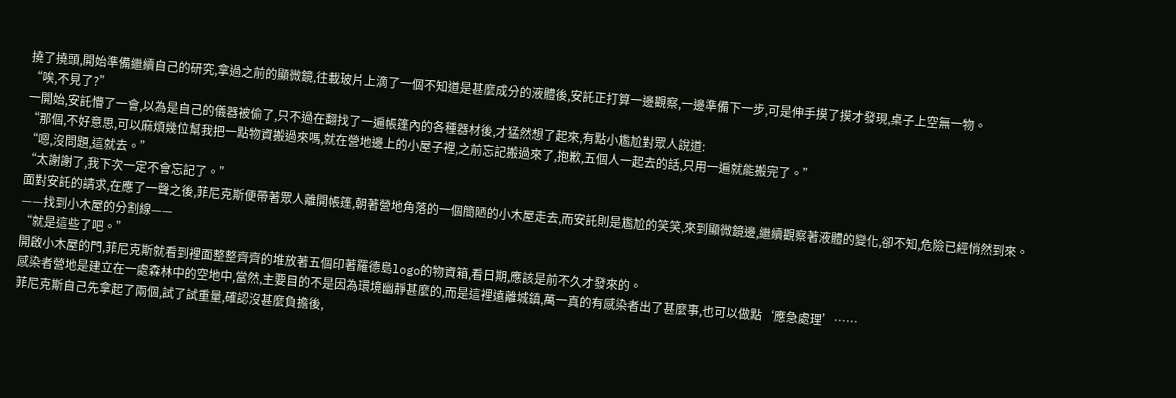撓了撓頭,開始準備繼續自己的研究,拿過之前的顯微鏡,往載玻片上滴了一個不知道是甚麼成分的液體後,安託正打算一邊觀察,一邊準備下一步,可是伸手摸了摸才發現,桌子上空無一物。
“唉,不見了?”
一開始,安託懵了一會,以為是自己的儀器被偷了,只不過在翻找了一遍帳篷內的各種器材後,才猛然想了起來,有點小尷尬對眾人說道:
“那個,不好意思,可以麻煩幾位幫我把一點物資搬過來嗎,就在營地邊上的小屋子裡,之前忘記搬過來了,抱歉,五個人一起去的話,只用一遍就能搬完了。”
“嗯,沒問題,這就去。”
“太謝謝了,我下次一定不會忘記了。”
面對安託的請求,在應了一聲之後,菲尼克斯便帶著眾人離開帳篷,朝著營地角落的一個簡陋的小木屋走去,而安託則是尷尬的笑笑,來到顯微鏡邊,繼續觀察著液體的變化,卻不知,危險已經悄然到來。
——找到小木屋的分割線——
“就是這些了吧。”
開啟小木屋的門,菲尼克斯就看到裡面整整齊齊的堆放著五個印著羅德島logo的物資箱,看日期,應該是前不久才發來的。
感染者營地是建立在一處森林中的空地中,當然,主要目的不是因為環境幽靜甚麼的,而是這裡遠離城鎮,萬一真的有感染者出了甚麼事,也可以做點‘應急處理’……
菲尼克斯自己先拿起了兩個,試了試重量,確認沒甚麼負擔後,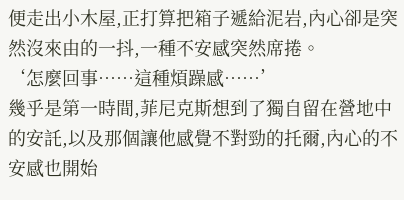便走出小木屋,正打算把箱子遞給泥岩,內心卻是突然沒來由的一抖,一種不安感突然席捲。
‘怎麼回事……這種煩躁感……’
幾乎是第一時間,菲尼克斯想到了獨自留在營地中的安託,以及那個讓他感覺不對勁的托爾,內心的不安感也開始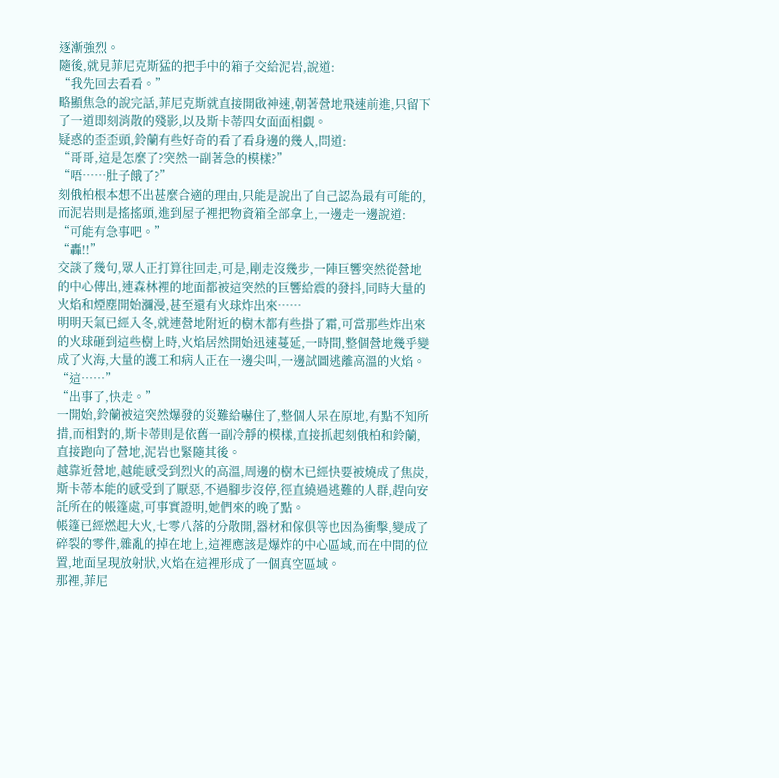逐漸強烈。
隨後,就見菲尼克斯猛的把手中的箱子交給泥岩,說道:
“我先回去看看。”
略顯焦急的說完話,菲尼克斯就直接開啟神速,朝著營地飛速前進,只留下了一道即刻消散的殘影,以及斯卡蒂四女面面相覷。
疑惑的歪歪頭,鈴蘭有些好奇的看了看身邊的幾人,問道:
“哥哥,這是怎麼了?突然一副著急的模樣?”
“唔……肚子餓了?”
刻俄柏根本想不出甚麼合適的理由,只能是說出了自己認為最有可能的,而泥岩則是搖搖頭,進到屋子裡把物資箱全部拿上,一邊走一邊說道:
“可能有急事吧。”
“轟!!”
交談了幾句,眾人正打算往回走,可是,剛走沒幾步,一陣巨響突然從營地的中心傳出,連森林裡的地面都被這突然的巨響給震的發抖,同時大量的火焰和煙塵開始瀰漫,甚至還有火球炸出來……
明明天氣已經入冬,就連營地附近的樹木都有些掛了霜,可當那些炸出來的火球砸到這些樹上時,火焰居然開始迅速蔓延,一時間,整個營地幾乎變成了火海,大量的護工和病人正在一邊尖叫,一邊試圖逃離高溫的火焰。
“這……”
“出事了,快走。”
一開始,鈴蘭被這突然爆發的災難給嚇住了,整個人呆在原地,有點不知所措,而相對的,斯卡蒂則是依舊一副冷靜的模樣,直接抓起刻俄柏和鈴蘭,直接跑向了營地,泥岩也緊隨其後。
越靠近營地,越能感受到烈火的高溫,周邊的樹木已經快要被燒成了焦炭,斯卡蒂本能的感受到了厭惡,不過腳步沒停,徑直繞過逃難的人群,趕向安託所在的帳篷處,可事實證明,她們來的晚了點。
帳篷已經燃起大火,七零八落的分散開,器材和傢俱等也因為衝擊,變成了碎裂的零件,雜亂的掉在地上,這裡應該是爆炸的中心區域,而在中間的位置,地面呈現放射狀,火焰在這裡形成了一個真空區域。
那裡,菲尼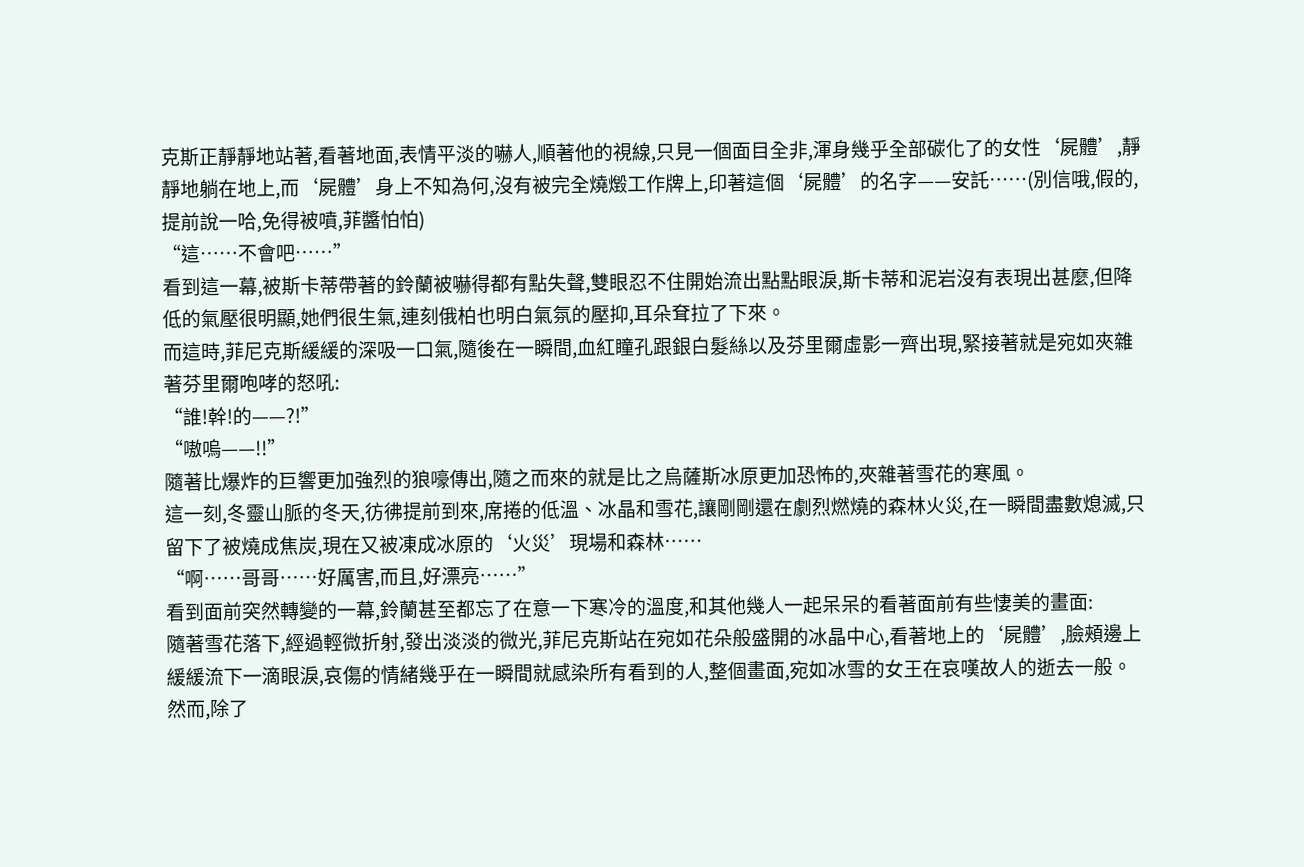克斯正靜靜地站著,看著地面,表情平淡的嚇人,順著他的視線,只見一個面目全非,渾身幾乎全部碳化了的女性‘屍體’,靜靜地躺在地上,而‘屍體’身上不知為何,沒有被完全燒燬工作牌上,印著這個‘屍體’的名字——安託……(別信哦,假的,提前說一哈,免得被噴,菲醬怕怕)
“這……不會吧……”
看到這一幕,被斯卡蒂帶著的鈴蘭被嚇得都有點失聲,雙眼忍不住開始流出點點眼淚,斯卡蒂和泥岩沒有表現出甚麼,但降低的氣壓很明顯,她們很生氣,連刻俄柏也明白氣氛的壓抑,耳朵耷拉了下來。
而這時,菲尼克斯緩緩的深吸一口氣,隨後在一瞬間,血紅瞳孔跟銀白髮絲以及芬里爾虛影一齊出現,緊接著就是宛如夾雜著芬里爾咆哮的怒吼:
“誰!幹!的——?!”
“嗷嗚——!!”
隨著比爆炸的巨響更加強烈的狼嚎傳出,隨之而來的就是比之烏薩斯冰原更加恐怖的,夾雜著雪花的寒風。
這一刻,冬靈山脈的冬天,彷彿提前到來,席捲的低溫、冰晶和雪花,讓剛剛還在劇烈燃燒的森林火災,在一瞬間盡數熄滅,只留下了被燒成焦炭,現在又被凍成冰原的‘火災’現場和森林……
“啊……哥哥……好厲害,而且,好漂亮……”
看到面前突然轉變的一幕,鈴蘭甚至都忘了在意一下寒冷的溫度,和其他幾人一起呆呆的看著面前有些悽美的畫面:
隨著雪花落下,經過輕微折射,發出淡淡的微光,菲尼克斯站在宛如花朵般盛開的冰晶中心,看著地上的‘屍體’,臉頰邊上緩緩流下一滴眼淚,哀傷的情緒幾乎在一瞬間就感染所有看到的人,整個畫面,宛如冰雪的女王在哀嘆故人的逝去一般。
然而,除了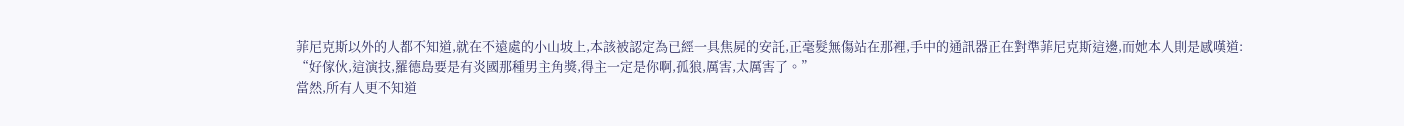菲尼克斯以外的人都不知道,就在不遠處的小山坡上,本該被認定為已經一具焦屍的安託,正毫髮無傷站在那裡,手中的通訊器正在對準菲尼克斯這邊,而她本人則是感嘆道:
“好傢伙,這演技,羅德島要是有炎國那種男主角獎,得主一定是你啊,孤狼,厲害,太厲害了。”
當然,所有人更不知道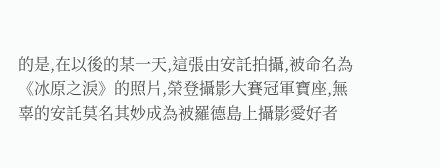的是,在以後的某一天,這張由安託拍攝,被命名為《冰原之淚》的照片,榮登攝影大賽冠軍寶座,無辜的安託莫名其妙成為被羅德島上攝影愛好者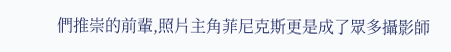們推崇的前輩,照片主角菲尼克斯更是成了眾多攝影師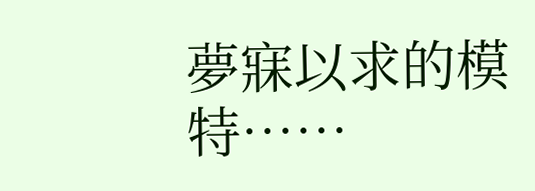夢寐以求的模特……